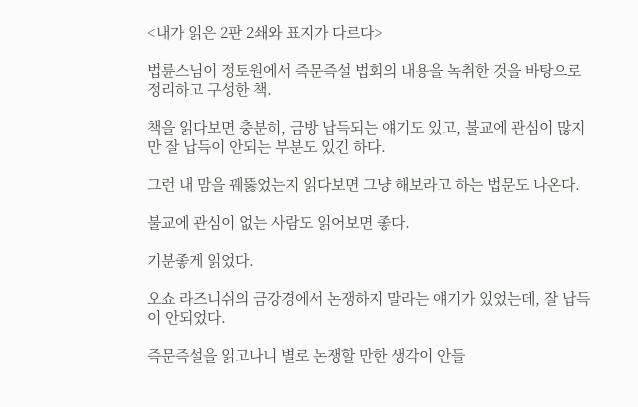<내가 읽은 2판 2쇄와 표지가 다르다>

법륜스님이 정토원에서 즉문즉설 법회의 내용을 녹취한 것을 바탕으로 정리하고 구성한 책.

책을 읽다보면 충분히, 금방 납득되는 얘기도 있고, 불교에 관심이 많지만 잘 납득이 안되는 부분도 있긴 하다.

그런 내 맘을 꿰뚫었는지 읽다보면 그냥 해보라고 하는 법문도 나온다.

불교에 관심이 없는 사람도 읽어보면 좋다.

기분좋게 읽었다.

오쇼 라즈니쉬의 금강경에서 논쟁하지 말라는 얘기가 있었는데, 잘 납득이 안되었다.

즉문즉설을 읽고나니 별로 논쟁할 만한 생각이 안들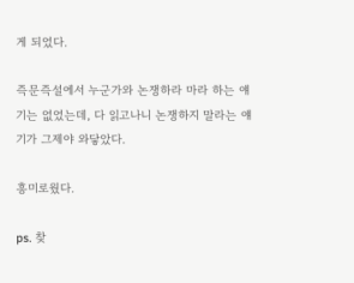게 되었다.

즉문즉설에서 누군가와 논쟁하라 마라 하는 얘기는 없었는데, 다 읽고나니 논쟁하지 말라는 얘기가 그제야 와닿았다.

흥미로웠다.

ps. 찾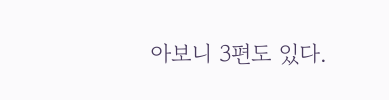아보니 3편도 있다.